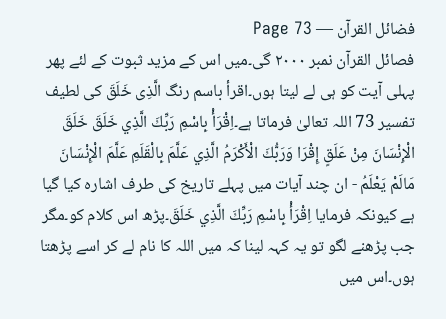فضائل القرآن — Page 73
فصائل القرآن نمبر ۲۰۰۰ گی۔میں اس کے مزید ثبوت کے لئے پھر پہلی آیت کو ہی لے لیتا ہوں۔اقرأ باسم رنگ الَّذِی خَلَقَ کی لطیف تفسیر 73 اللہ تعالیٰ فرماتا ہے۔اِقْرَأْ بِاسْمِ رَبِّكَ الَّذِي خَلَقَ خَلَقَ الْإِنْسَانَ مِنْ عَلَقٍ إِقْرَا وَرَبُّكَ الْأَكْرَمُ الَّذِي عَلَّمَ بِالْقَلَمِ عَلَّمَ الْإِنْسَانَ مَالَمْ يَعْلَمُ - ان چند آیات میں پہلے تاریخ کی طرف اشارہ کیا گیا ہے کیونکہ فرمایا اِقْرَأْ بِاسْمِ رَبِّكَ الَّذِي خَلَقَ۔پڑھ اس کلام کو۔مگر جب پڑھنے لگو تو یہ کہہ لینا کہ میں اللہ کا نام لے کر اسے پڑھتا ہوں۔اس میں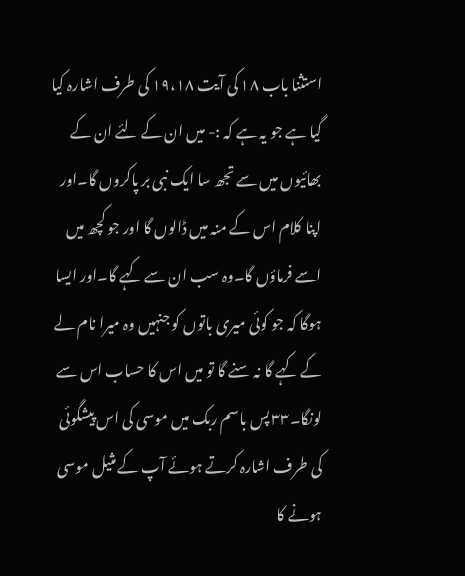استثنا باب ۱۸ کی آیت ۱۹،۱۸ کی طرف اشارہ کیا گیا ہے جو یہ ہے کہ :- میں ان کے لئے ان کے بھائیوں میں سے تجھ سا ایک نبی بر پاکروں گا۔اور اپنا کلام اس کے منہ میں ڈالوں گا اور جو کچھ میں اسے فرماؤں گا۔وہ سب ان سے کہے گا۔اور ایسا ہوگا کہ جو کوئی میری باتوں کو جنہیں وہ میرا نام لے کے کہے گا نہ سنے گا تو میں اس کا حساب اس سے لونگا۔۳۳ پس باسم ربک میں موسی کی اس پیشگوئی کی طرف اشارہ کرتے ہوئے آپ کے مثیل موسی ہونے کا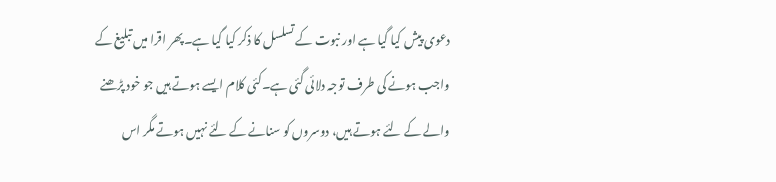دعوی پیش کیا گیا ہے اور نبوت کے تسلسل کا ذکر کیا گیا ہے۔پھر اقرا میں تبلیغ کے واجب ہونے کی طرف توجہ دلائی گئی ہے۔کئی کلام ایسے ہوتے ہیں جو خود پڑھنے والے کے لئے ہوتے ہیں، دوسروں کو سنانے کے لئے نہیں ہوتے مگر اس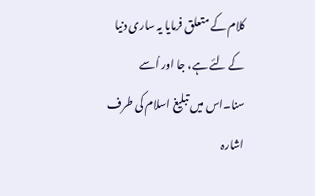کلام کے متعلق فرمایا یہ ساری دنیا کے لئے ہے، جا اور اُسے سنا۔اس میں تبلیغ اسلام کی طرف اشارہ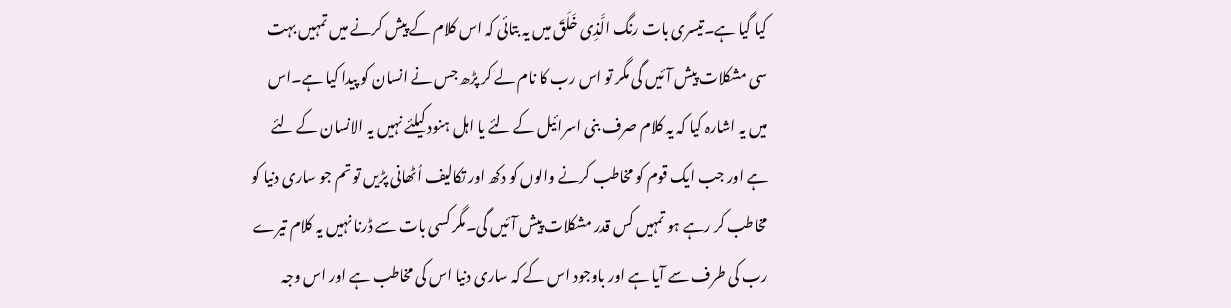کیا گیا ہے۔تیسری بات رنگ الَّذِی خَلَقَ میں یہ بتائی کہ اس کلام کے پیش کرنے میں تمہیں بہت سی مشکلات پیش آئیں گی مگر تو اس رب کا نام لے کر پڑھ جس نے انسان کو پیدا کیا ہے۔اس میں یہ اشارہ کیا کہ یہ کلام صرف بنی اسرائیل کے لئے یا اہل ہنود کیلئے نہیں یہ الانسان کے لئے ہے اور جب ایک قوم کو مخاطب کرنے والوں کو دکھ اور تکالیف اُٹھانی پڑیں تو تم جو ساری دنیا کو مخاطب کر رہے ہو تمہیں کس قدر مشکلات پیش آئیں گی۔مگر کسی بات سے ڈرنا نہیں یہ کلام تیرے رب کی طرف سے آیا ہے اور باوجود اس کے کہ ساری دنیا اس کی مخاطب ہے اور اس وجہ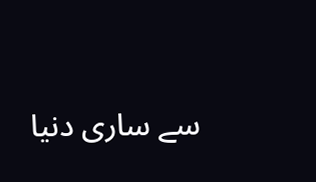سے ساری دنیا